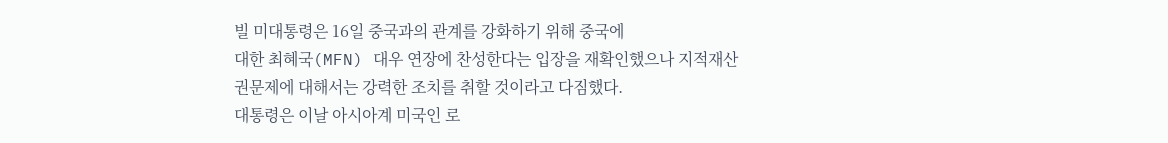빌 미대통령은 16일 중국과의 관계를 강화하기 위해 중국에
대한 최혜국(MFN) 대우 연장에 찬성한다는 입장을 재확인했으나 지적재산
권문제에 대해서는 강력한 조치를 취할 것이라고 다짐했다.
대통령은 이날 아시아계 미국인 로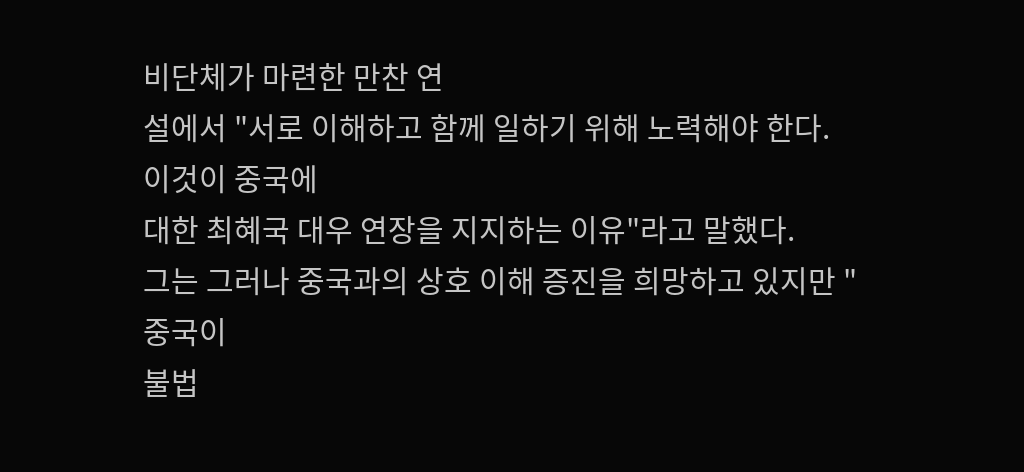비단체가 마련한 만찬 연
설에서 "서로 이해하고 함께 일하기 위해 노력해야 한다. 이것이 중국에
대한 최혜국 대우 연장을 지지하는 이유"라고 말했다.
그는 그러나 중국과의 상호 이해 증진을 희망하고 있지만 "중국이
불법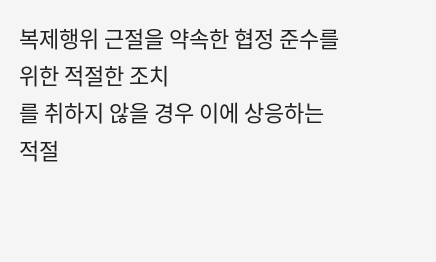복제행위 근절을 약속한 협정 준수를 위한 적절한 조치
를 취하지 않을 경우 이에 상응하는 적절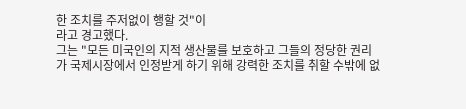한 조치를 주저없이 행할 것"이
라고 경고했다.
그는 "모든 미국인의 지적 생산물를 보호하고 그들의 정당한 권리
가 국제시장에서 인정받게 하기 위해 강력한 조치를 취할 수밖에 없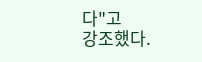다"고
강조했다.